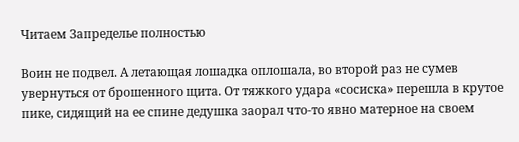Читаем Запределье полностью

Воин не подвел. А летающая лошадка оплошала, во второй раз не сумев увернуться от брошенного щита. От тяжкого удара «сосиска» перешла в крутое пике, сидящий на ее спине дедушка заорал что-то явно матерное на своем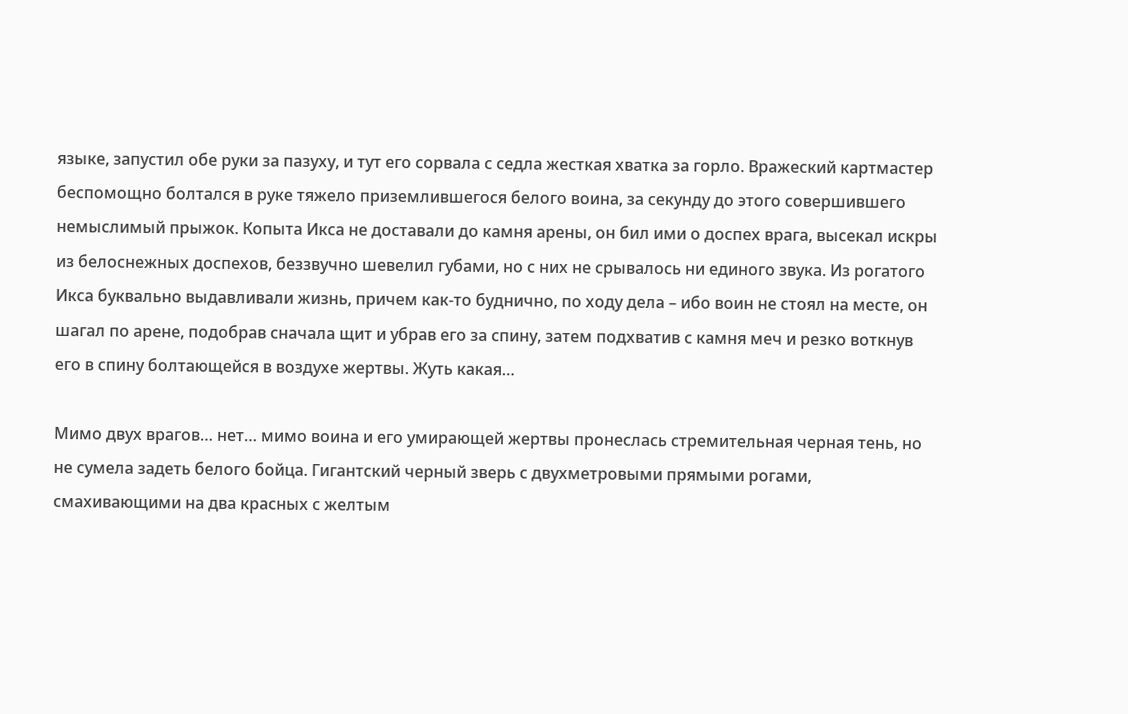языке, запустил обе руки за пазуху, и тут его сорвала с седла жесткая хватка за горло. Вражеский картмастер беспомощно болтался в руке тяжело приземлившегося белого воина, за секунду до этого совершившего немыслимый прыжок. Копыта Икса не доставали до камня арены, он бил ими о доспех врага, высекал искры из белоснежных доспехов, беззвучно шевелил губами, но с них не срывалось ни единого звука. Из рогатого Икса буквально выдавливали жизнь, причем как-то буднично, по ходу дела – ибо воин не стоял на месте, он шагал по арене, подобрав сначала щит и убрав его за спину, затем подхватив с камня меч и резко воткнув его в спину болтающейся в воздухе жертвы. Жуть какая…

Мимо двух врагов… нет… мимо воина и его умирающей жертвы пронеслась стремительная черная тень, но не сумела задеть белого бойца. Гигантский черный зверь с двухметровыми прямыми рогами, смахивающими на два красных с желтым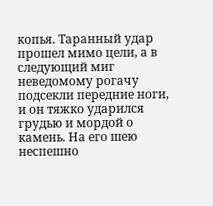копья. Таранный удар прошел мимо цели, а в следующий миг неведомому рогачу подсекли передние ноги, и он тяжко ударился грудью и мордой о камень. На его шею неспешно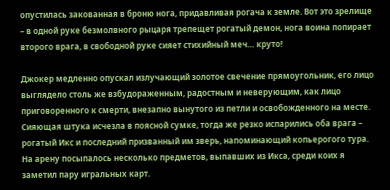опустилась закованная в броню нога, придавливая рогача к земле. Вот это зрелище – в одной руке безмолвного рыцаря трепещет рогатый демон, нога воина попирает второго врага, в свободной руке сияет стихийный меч… круто!

Джокер медленно опускал излучающий золотое свечение прямоугольник, его лицо выглядело столь же взбудораженным, радостным и неверующим, как лицо приговоренного к смерти, внезапно вынутого из петли и освобожденного на месте. Сияющая штука исчезла в поясной сумке, тогда же резко испарились оба врага – рогатый Икс и последний призванный им зверь, напоминающий копьерогого тура. На арену посыпалось несколько предметов, выпавших из Икса, среди коих я заметил пару игральных карт.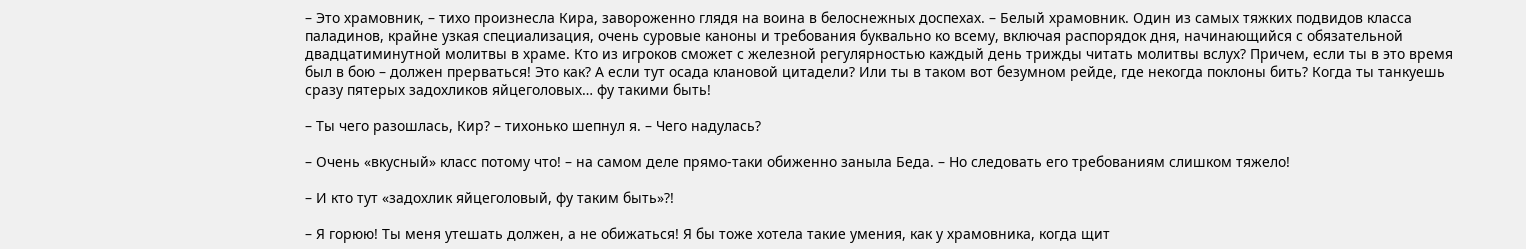– Это храмовник, – тихо произнесла Кира, завороженно глядя на воина в белоснежных доспехах. – Белый храмовник. Один из самых тяжких подвидов класса паладинов, крайне узкая специализация, очень суровые каноны и требования буквально ко всему, включая распорядок дня, начинающийся с обязательной двадцатиминутной молитвы в храме. Кто из игроков сможет с железной регулярностью каждый день трижды читать молитвы вслух? Причем, если ты в это время был в бою – должен прерваться! Это как? А если тут осада клановой цитадели? Или ты в таком вот безумном рейде, где некогда поклоны бить? Когда ты танкуешь сразу пятерых задохликов яйцеголовых… фу такими быть!

– Ты чего разошлась, Кир? – тихонько шепнул я. – Чего надулась?

– Очень «вкусный» класс потому что! – на самом деле прямо-таки обиженно заныла Беда. – Но следовать его требованиям слишком тяжело!

– И кто тут «задохлик яйцеголовый, фу таким быть»?!

– Я горюю! Ты меня утешать должен, а не обижаться! Я бы тоже хотела такие умения, как у храмовника, когда щит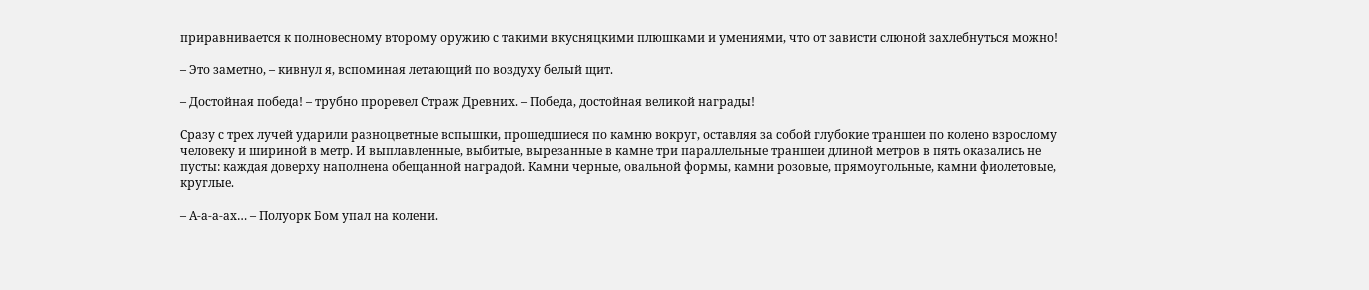приравнивается к полновесному второму оружию с такими вкусняцкими плюшками и умениями, что от зависти слюной захлебнуться можно!

– Это заметно, – кивнул я, вспоминая летающий по воздуху белый щит.

– Достойная победа! – трубно проревел Страж Древних. – Победа, достойная великой награды!

Сразу с трех лучей ударили разноцветные вспышки, прошедшиеся по камню вокруг, оставляя за собой глубокие траншеи по колено взрослому человеку и шириной в метр. И выплавленные, выбитые, вырезанные в камне три параллельные траншеи длиной метров в пять оказались не пусты: каждая доверху наполнена обещанной наградой. Камни черные, овальной формы, камни розовые, прямоугольные, камни фиолетовые, круглые.

– А‑а‑а‑ах… – Полуорк Бом упал на колени.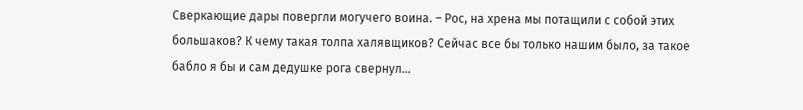Сверкающие дары повергли могучего воина. – Рос, на хрена мы потащили с собой этих большаков? К чему такая толпа халявщиков? Сейчас все бы только нашим было, за такое бабло я бы и сам дедушке рога свернул…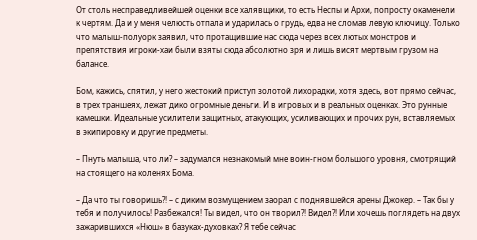От столь несправедливейшей оценки все халявщики, то есть Неспы и Архи, попросту окаменели к чертям. Да и у меня челюсть отпала и ударилась о грудь, едва не сломав левую ключицу. Только что малыш-полуорк заявил, что протащившие нас сюда через всех лютых монстров и препятствия игроки-хаи были взяты сюда абсолютно зря и лишь висят мертвым грузом на балансе.

Бом, кажись, спятил, у него жестокий приступ золотой лихорадки, хотя здесь, вот прямо сейчас, в трех траншеях, лежат дико огромные деньги. И в игровых и в реальных оценках. Это рунные камешки. Идеальные усилители защитных, атакующих, усиливающих и прочих рун, вставляемых в экипировку и другие предметы.

– Пнуть малыша, что ли? – задумался незнакомый мне воин-гном большого уровня, смотрящий на стоящего на коленях Бома.

– Да что ты говоришь?! – с диким возмущением заорал с поднявшейся арены Джокер. – Так бы у тебя и получилось! Разбежался! Ты видел, что он творил?! Видел?! Или хочешь поглядеть на двух зажарившихся «Нюш» в базуках-духовках? Я тебе сейчас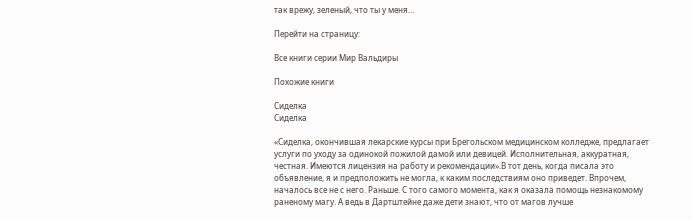так врежу, зеленый, что ты у меня…

Перейти на страницу:

Все книги серии Мир Вальдиры

Похожие книги

Сиделка
Сиделка

«Сиделка, окончившая лекарские курсы при Брегольском медицинском колледже, предлагает услуги по уходу за одинокой пожилой дамой или девицей. Исполнительная, аккуратная, честная. Имеются лицензия на работу и рекомендации».В тот день, когда писала это объявление, я и предположить не могла, к каким последствиям оно приведет. Впрочем, началось все не с него. Раньше. С того самого момента, как я оказала помощь незнакомому раненому магу. А ведь в Дартштейне даже дети знают, что от магов лучше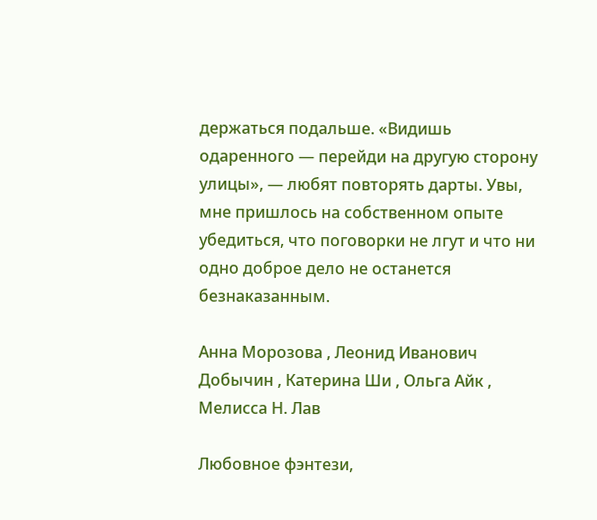держаться подальше. «Видишь одаренного — перейди на другую сторону улицы», — любят повторять дарты. Увы, мне пришлось на собственном опыте убедиться, что поговорки не лгут и что ни одно доброе дело не останется безнаказанным.

Анна Морозова , Леонид Иванович Добычин , Катерина Ши , Ольга Айк , Мелисса Н. Лав

Любовное фэнтези,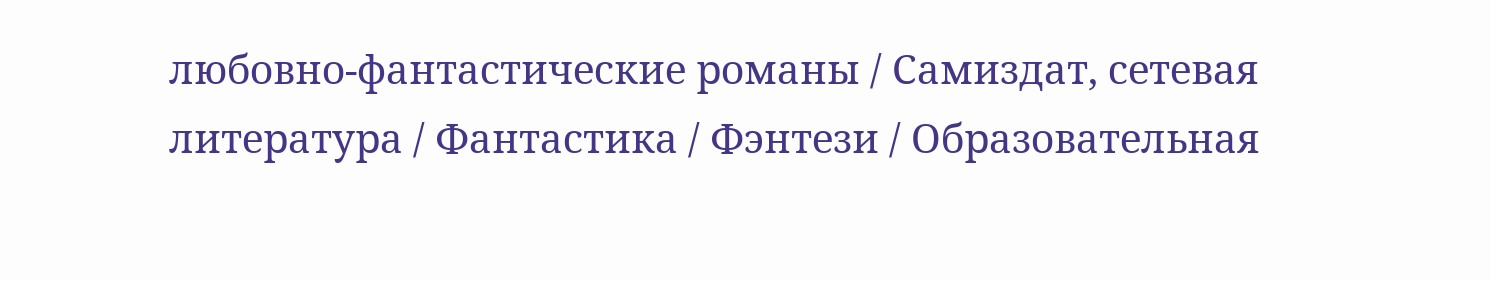любовно-фантастические романы / Самиздат, сетевая литература / Фантастика / Фэнтези / Образовательная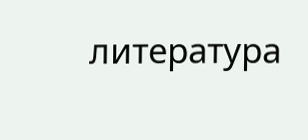литература